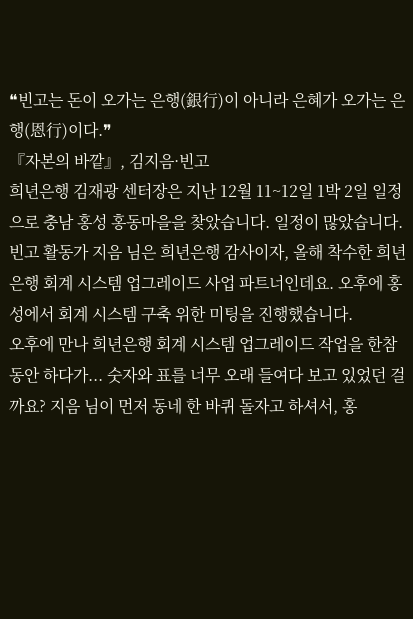❝빈고는 돈이 오가는 은행(銀行)이 아니라 은혜가 오가는 은행(恩行)이다.❞
『자본의 바깥』, 김지음·빈고
희년은행 김재광 센터장은 지난 12월 11~12일 1박 2일 일정으로 충남 홍성 홍동마을을 찾았습니다. 일정이 많았습니다.
빈고 활동가 지음 님은 희년은행 감사이자, 올해 착수한 희년은행 회계 시스템 업그레이드 사업 파트너인데요. 오후에 홍성에서 회계 시스템 구축 위한 미팅을 진행했습니다.
오후에 만나 희년은행 회계 시스템 업그레이드 작업을 한참 동안 하다가... 숫자와 표를 너무 오래 들여다 보고 있었던 걸까요? 지음 님이 먼저 동네 한 바퀴 돌자고 하셔서, 홍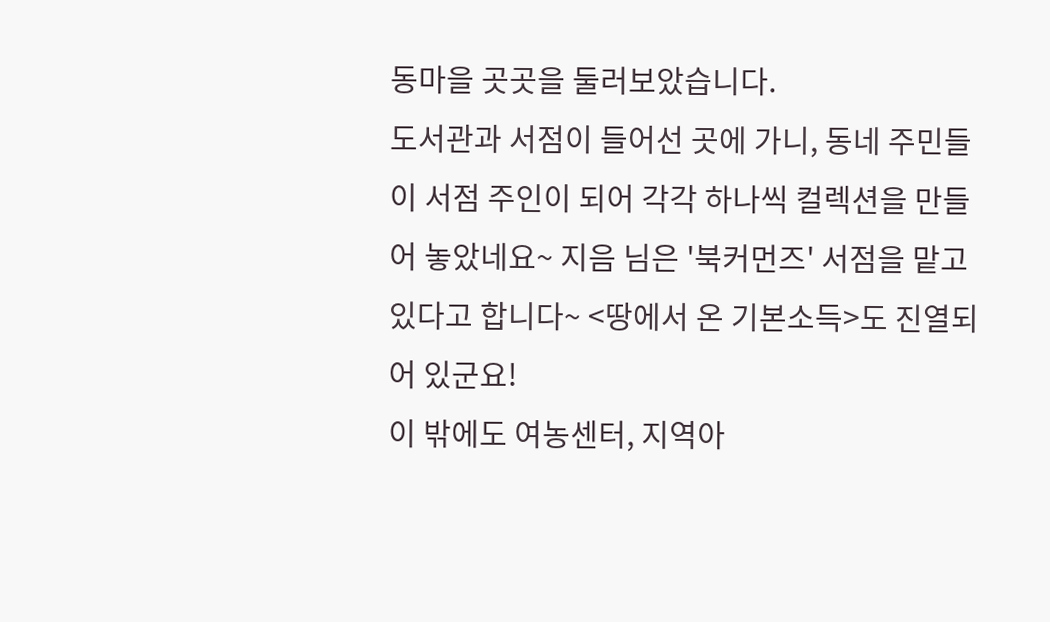동마을 곳곳을 둘러보았습니다.
도서관과 서점이 들어선 곳에 가니, 동네 주민들이 서점 주인이 되어 각각 하나씩 컬렉션을 만들어 놓았네요~ 지음 님은 '북커먼즈' 서점을 맡고 있다고 합니다~ <땅에서 온 기본소득>도 진열되어 있군요!
이 밖에도 여농센터, 지역아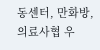동센터, 만화방, 의료사협 우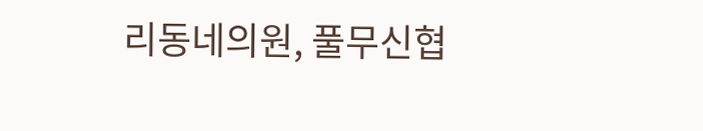리동네의원, 풀무신협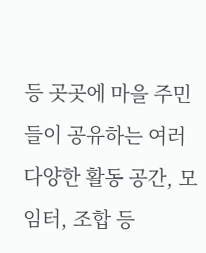등 곳곳에 마을 주민들이 공유하는 여러 다양한 활동 공간, 모임터, 조합 등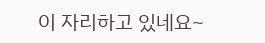이 자리하고 있네요~